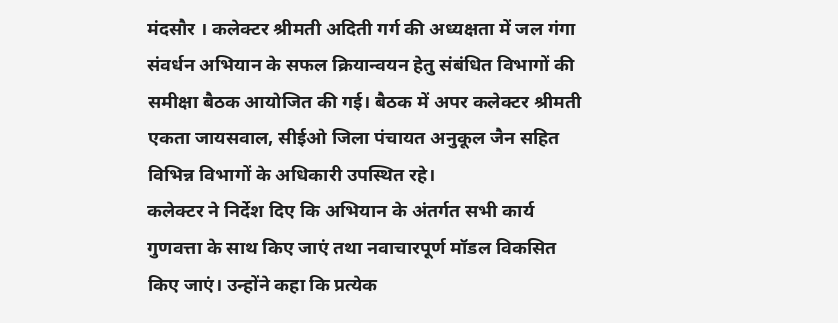मंदसौर । कलेक्टर श्रीमती अदिती गर्ग की अध्यक्षता में जल गंगा संवर्धन अभियान के सफल क्रियान्वयन हेतु संबंधित विभागों की समीक्षा बैठक आयोजित की गई। बैठक में अपर कलेक्टर श्रीमती एकता जायसवाल, सीईओ जिला पंचायत अनुकूल जैन सहित विभिन्न विभागों के अधिकारी उपस्थित रहे।
कलेक्टर ने निर्देश दिए कि अभियान के अंतर्गत सभी कार्य गुणवत्ता के साथ किए जाएं तथा नवाचारपूर्ण मॉडल विकसित किए जाएं। उन्होंने कहा कि प्रत्येक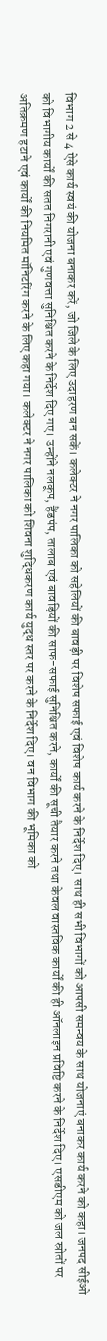विभाग 2 से 4 ऐसे कार्य स्वयं की योजना बनाकर करें, जो जिले के लिए उदाहरण बन सकें। कलेक्टर ने नगर पालिका को सहेलियों की बावड़ी पर विशेष सफाई एवं विशेष कार्य करने के निर्देश दिए। साथ ही सभी विभागों को आपसी समन्वय के साथ योजनाएं बनाकर कार्य करने को कहा। जनपद सीईओ को विभागीय कार्यों की सतत निगरानी एवं गुणवत्ता सुनिश्चित करने के निर्देश दिए गए। उन्होंने नलकूप, हैंडपंप, तालाब एवं बावड़ियों की साफ-सफाई सुनिश्चित करने, कार्यों की सूची तैयार करने तथा केवल वास्तविक कार्यों की ही ऑनलाइन प्रविष्टि करने के निर्देश दिए। एसडीएम को जल स्रोतों पर अतिक्रमण हटाने एवं कार्यों की नियमित मॉनिटरिंग करने के लिए कहा गया। कलेक्टर ने नगर पालिका को शिवना शुद्धिकरण कार्य युद्ध स्तर पर करने के निर्देश दिए। वन विभाग की भूमिका को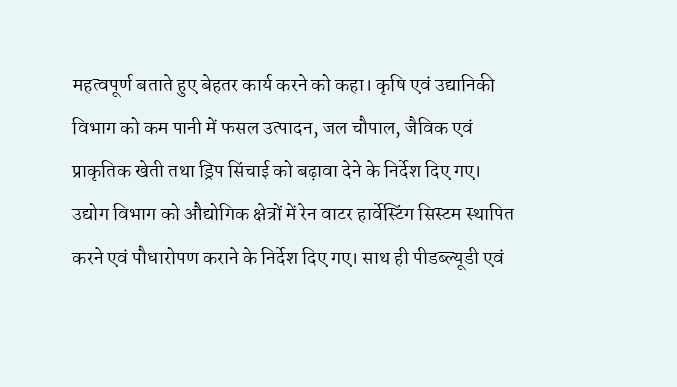महत्वपूर्ण बताते हुए बेहतर कार्य करने को कहा। कृषि एवं उद्यानिकी विभाग को कम पानी में फसल उत्पादन, जल चौपाल, जैविक एवं प्राकृतिक खेती तथा ड्रिप सिंचाई को बढ़ावा देने के निर्देश दिए गए।
उद्योग विभाग को औद्योगिक क्षेत्रों में रेन वाटर हार्वेस्टिंग सिस्टम स्थापित करने एवं पौधारोपण कराने के निर्देश दिए गए। साथ ही पीडब्ल्यूडी एवं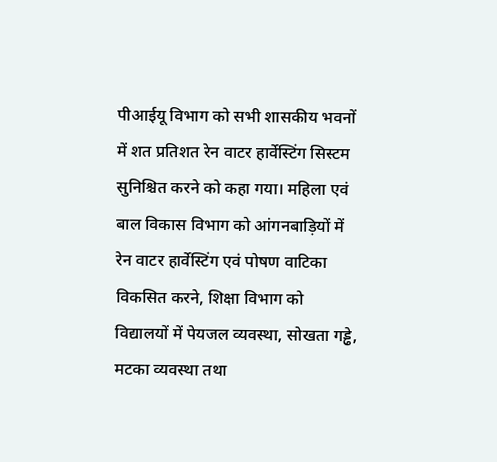पीआईयू विभाग को सभी शासकीय भवनों में शत प्रतिशत रेन वाटर हार्वेस्टिंग सिस्टम सुनिश्चित करने को कहा गया। महिला एवं बाल विकास विभाग को आंगनबाड़ियों में रेन वाटर हार्वेस्टिंग एवं पोषण वाटिका विकसित करने, शिक्षा विभाग को विद्यालयों में पेयजल व्यवस्था, सोखता गड्ढे, मटका व्यवस्था तथा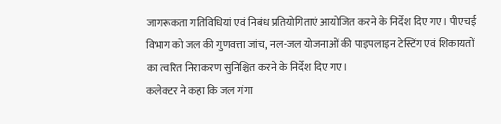जागरूकता गतिविधियां एवं निबंध प्रतियोगिताएं आयोजित करने के निर्देश दिए गए। पीएचई विभाग को जल की गुणवत्ता जांच, नल-जल योजनाओं की पाइपलाइन टेस्टिंग एवं शिकायतों का त्वरित निराकरण सुनिश्चित करने के निर्देश दिए गए।
कलेक्टर ने कहा कि जल गंगा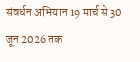संवर्धन अभियान 19 मार्च से 30 जून 2026 तक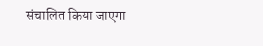संचालित किया जाएगा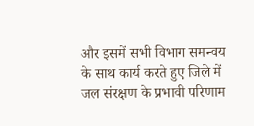और इसमें सभी विभाग समन्वय के साथ कार्य करते हुए जिले में जल संरक्षण के प्रभावी परिणाम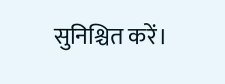सुनिश्चित करें।